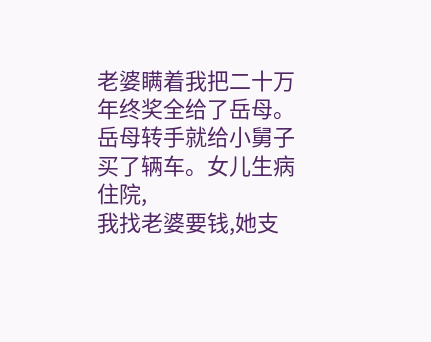老婆瞒着我把二十万年终奖全给了岳母。岳母转手就给小舅子买了辆车。女儿生病住院,
我找老婆要钱,她支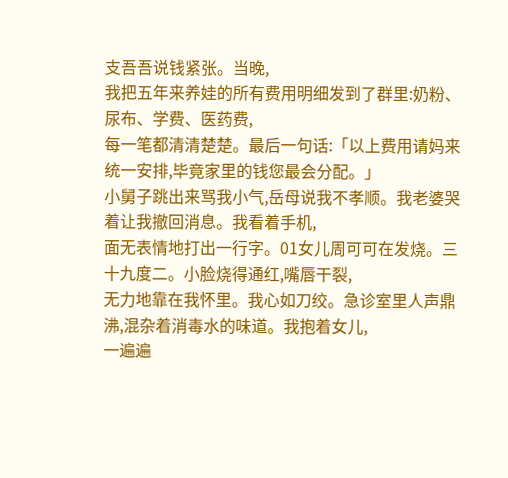支吾吾说钱紧张。当晚,
我把五年来养娃的所有费用明细发到了群里:奶粉、尿布、学费、医药费,
每一笔都清清楚楚。最后一句话:「以上费用请妈来统一安排,毕竟家里的钱您最会分配。」
小舅子跳出来骂我小气,岳母说我不孝顺。我老婆哭着让我撤回消息。我看着手机,
面无表情地打出一行字。01女儿周可可在发烧。三十九度二。小脸烧得通红,嘴唇干裂,
无力地靠在我怀里。我心如刀绞。急诊室里人声鼎沸,混杂着消毒水的味道。我抱着女儿,
一遍遍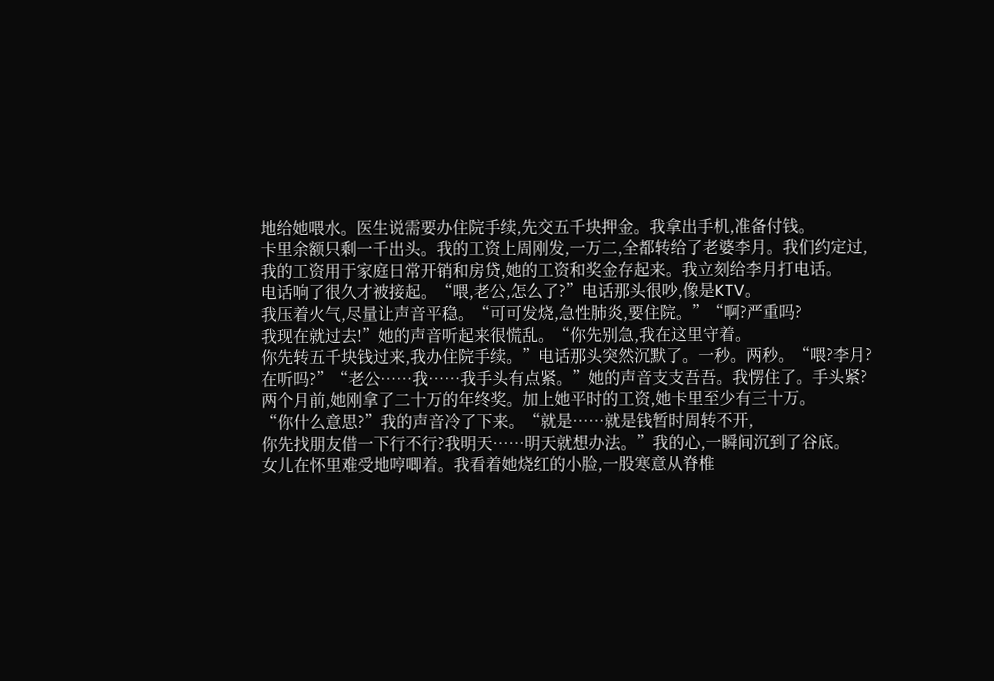地给她喂水。医生说需要办住院手续,先交五千块押金。我拿出手机,准备付钱。
卡里余额只剩一千出头。我的工资上周刚发,一万二,全都转给了老婆李月。我们约定过,
我的工资用于家庭日常开销和房贷,她的工资和奖金存起来。我立刻给李月打电话。
电话响了很久才被接起。“喂,老公,怎么了?”电话那头很吵,像是KTV。
我压着火气,尽量让声音平稳。“可可发烧,急性肺炎,要住院。”“啊?严重吗?
我现在就过去!”她的声音听起来很慌乱。“你先别急,我在这里守着。
你先转五千块钱过来,我办住院手续。”电话那头突然沉默了。一秒。两秒。“喂?李月?
在听吗?”“老公……我……我手头有点紧。”她的声音支支吾吾。我愣住了。手头紧?
两个月前,她刚拿了二十万的年终奖。加上她平时的工资,她卡里至少有三十万。
“你什么意思?”我的声音冷了下来。“就是……就是钱暂时周转不开,
你先找朋友借一下行不行?我明天……明天就想办法。”我的心,一瞬间沉到了谷底。
女儿在怀里难受地哼唧着。我看着她烧红的小脸,一股寒意从脊椎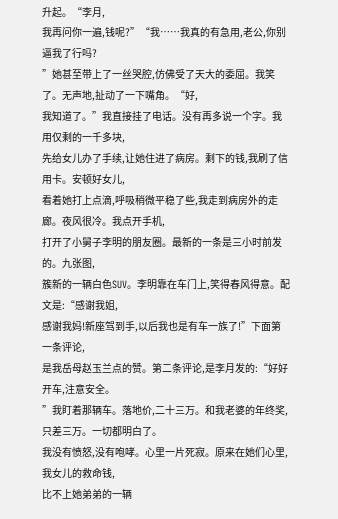升起。“李月,
我再问你一遍,钱呢?”“我……我真的有急用,老公,你别逼我了行吗?
”她甚至带上了一丝哭腔,仿佛受了天大的委屈。我笑了。无声地,扯动了一下嘴角。“好,
我知道了。”我直接挂了电话。没有再多说一个字。我用仅剩的一千多块,
先给女儿办了手续,让她住进了病房。剩下的钱,我刷了信用卡。安顿好女儿,
看着她打上点滴,呼吸稍微平稳了些,我走到病房外的走廊。夜风很冷。我点开手机,
打开了小舅子李明的朋友圈。最新的一条是三小时前发的。九张图,
簇新的一辆白色SUV。李明靠在车门上,笑得春风得意。配文是:“感谢我姐,
感谢我妈!新座驾到手,以后我也是有车一族了!”下面第一条评论,
是我岳母赵玉兰点的赞。第二条评论,是李月发的:“好好开车,注意安全。
”我盯着那辆车。落地价,二十三万。和我老婆的年终奖,只差三万。一切都明白了。
我没有愤怒,没有咆哮。心里一片死寂。原来在她们心里,我女儿的救命钱,
比不上她弟弟的一辆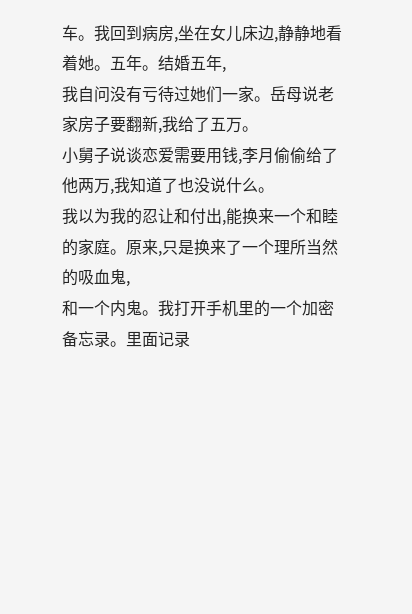车。我回到病房,坐在女儿床边,静静地看着她。五年。结婚五年,
我自问没有亏待过她们一家。岳母说老家房子要翻新,我给了五万。
小舅子说谈恋爱需要用钱,李月偷偷给了他两万,我知道了也没说什么。
我以为我的忍让和付出,能换来一个和睦的家庭。原来,只是换来了一个理所当然的吸血鬼,
和一个内鬼。我打开手机里的一个加密备忘录。里面记录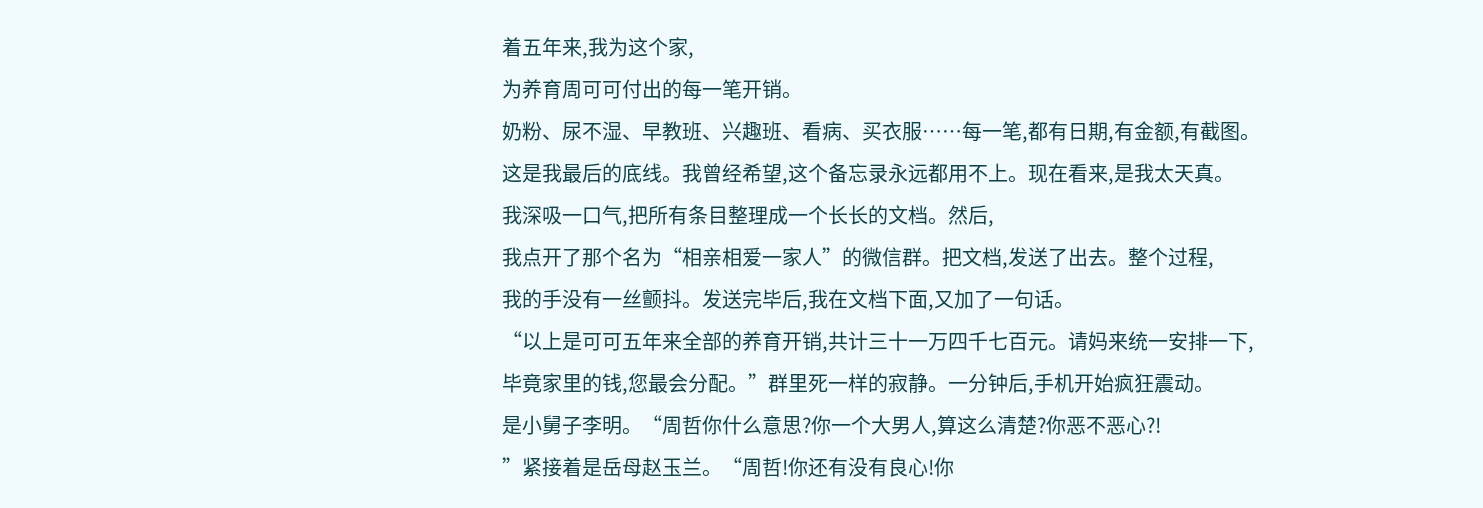着五年来,我为这个家,
为养育周可可付出的每一笔开销。
奶粉、尿不湿、早教班、兴趣班、看病、买衣服……每一笔,都有日期,有金额,有截图。
这是我最后的底线。我曾经希望,这个备忘录永远都用不上。现在看来,是我太天真。
我深吸一口气,把所有条目整理成一个长长的文档。然后,
我点开了那个名为“相亲相爱一家人”的微信群。把文档,发送了出去。整个过程,
我的手没有一丝颤抖。发送完毕后,我在文档下面,又加了一句话。
“以上是可可五年来全部的养育开销,共计三十一万四千七百元。请妈来统一安排一下,
毕竟家里的钱,您最会分配。”群里死一样的寂静。一分钟后,手机开始疯狂震动。
是小舅子李明。“周哲你什么意思?你一个大男人,算这么清楚?你恶不恶心?!
”紧接着是岳母赵玉兰。“周哲!你还有没有良心!你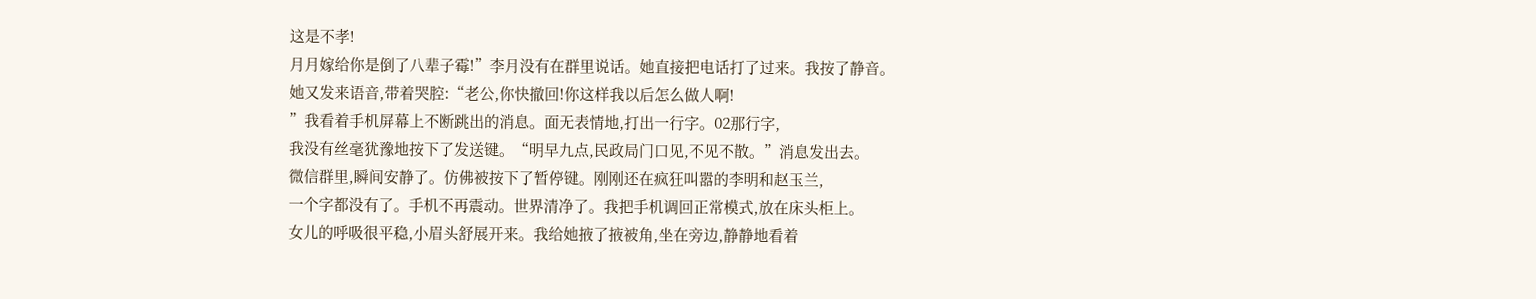这是不孝!
月月嫁给你是倒了八辈子霉!”李月没有在群里说话。她直接把电话打了过来。我按了静音。
她又发来语音,带着哭腔:“老公,你快撤回!你这样我以后怎么做人啊!
”我看着手机屏幕上不断跳出的消息。面无表情地,打出一行字。02那行字,
我没有丝毫犹豫地按下了发送键。“明早九点,民政局门口见,不见不散。”消息发出去。
微信群里,瞬间安静了。仿佛被按下了暂停键。刚刚还在疯狂叫嚣的李明和赵玉兰,
一个字都没有了。手机不再震动。世界清净了。我把手机调回正常模式,放在床头柜上。
女儿的呼吸很平稳,小眉头舒展开来。我给她掖了掖被角,坐在旁边,静静地看着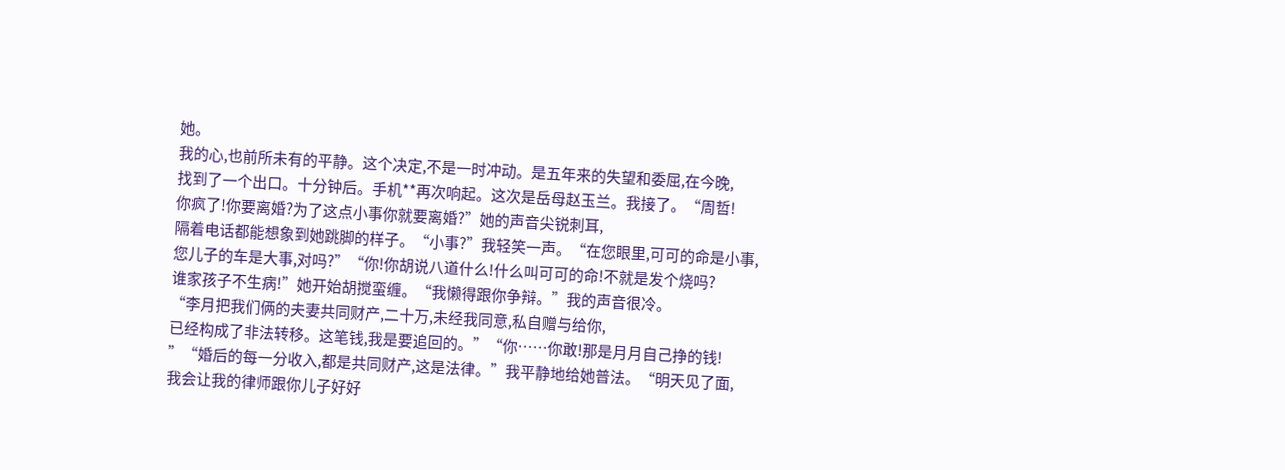她。
我的心,也前所未有的平静。这个决定,不是一时冲动。是五年来的失望和委屈,在今晚,
找到了一个出口。十分钟后。手机**再次响起。这次是岳母赵玉兰。我接了。“周哲!
你疯了!你要离婚?为了这点小事你就要离婚?”她的声音尖锐刺耳,
隔着电话都能想象到她跳脚的样子。“小事?”我轻笑一声。“在您眼里,可可的命是小事,
您儿子的车是大事,对吗?”“你!你胡说八道什么!什么叫可可的命!不就是发个烧吗?
谁家孩子不生病!”她开始胡搅蛮缠。“我懒得跟你争辩。”我的声音很冷。
“李月把我们俩的夫妻共同财产,二十万,未经我同意,私自赠与给你,
已经构成了非法转移。这笔钱,我是要追回的。”“你……你敢!那是月月自己挣的钱!
”“婚后的每一分收入,都是共同财产,这是法律。”我平静地给她普法。“明天见了面,
我会让我的律师跟你儿子好好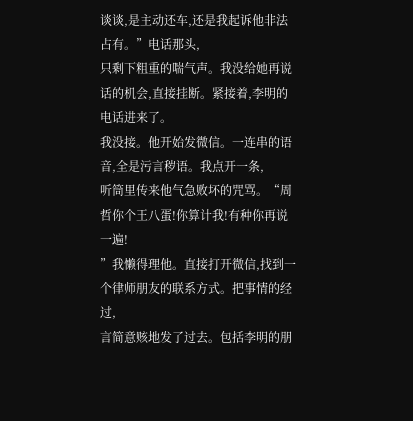谈谈,是主动还车,还是我起诉他非法占有。”电话那头,
只剩下粗重的喘气声。我没给她再说话的机会,直接挂断。紧接着,李明的电话进来了。
我没接。他开始发微信。一连串的语音,全是污言秽语。我点开一条,
听筒里传来他气急败坏的咒骂。“周哲你个王八蛋!你算计我!有种你再说一遍!
”我懒得理他。直接打开微信,找到一个律师朋友的联系方式。把事情的经过,
言简意赅地发了过去。包括李明的朋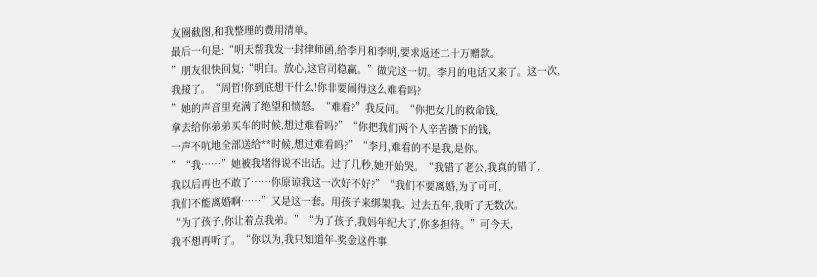友圈截图,和我整理的费用清单。
最后一句是:“明天帮我发一封律师函,给李月和李明,要求返还二十万赠款。
”朋友很快回复:“明白。放心,这官司稳赢。”做完这一切。李月的电话又来了。这一次,
我接了。“周哲!你到底想干什么!你非要闹得这么难看吗?
”她的声音里充满了绝望和愤怒。“难看?”我反问。“你把女儿的救命钱,
拿去给你弟弟买车的时候,想过难看吗?”“你把我们两个人辛苦攒下的钱,
一声不吭地全部送给**时候,想过难看吗?”“李月,难看的不是我,是你。
”“我……”她被我堵得说不出话。过了几秒,她开始哭。“我错了老公,我真的错了,
我以后再也不敢了……你原谅我这一次好不好?”“我们不要离婚,为了可可,
我们不能离婚啊……”又是这一套。用孩子来绑架我。过去五年,我听了无数次。
“为了孩子,你让着点我弟。”“为了孩子,我妈年纪大了,你多担待。”可今天,
我不想再听了。“你以为,我只知道年-奖金这件事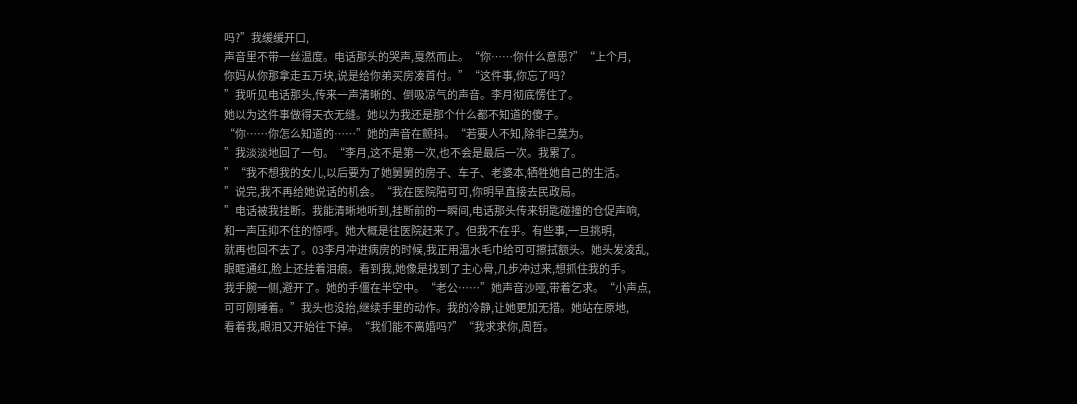吗?”我缓缓开口,
声音里不带一丝温度。电话那头的哭声,戛然而止。“你……你什么意思?”“上个月,
你妈从你那拿走五万块,说是给你弟买房凑首付。”“这件事,你忘了吗?
”我听见电话那头,传来一声清晰的、倒吸凉气的声音。李月彻底愣住了。
她以为这件事做得天衣无缝。她以为我还是那个什么都不知道的傻子。
“你……你怎么知道的……”她的声音在颤抖。“若要人不知,除非己莫为。
”我淡淡地回了一句。“李月,这不是第一次,也不会是最后一次。我累了。
”“我不想我的女儿,以后要为了她舅舅的房子、车子、老婆本,牺牲她自己的生活。
”说完,我不再给她说话的机会。“我在医院陪可可,你明早直接去民政局。
”电话被我挂断。我能清晰地听到,挂断前的一瞬间,电话那头传来钥匙碰撞的仓促声响,
和一声压抑不住的惊呼。她大概是往医院赶来了。但我不在乎。有些事,一旦挑明,
就再也回不去了。03李月冲进病房的时候,我正用温水毛巾给可可擦拭额头。她头发凌乱,
眼眶通红,脸上还挂着泪痕。看到我,她像是找到了主心骨,几步冲过来,想抓住我的手。
我手腕一侧,避开了。她的手僵在半空中。“老公……”她声音沙哑,带着乞求。“小声点,
可可刚睡着。”我头也没抬,继续手里的动作。我的冷静,让她更加无措。她站在原地,
看着我,眼泪又开始往下掉。“我们能不离婚吗?”“我求求你,周哲。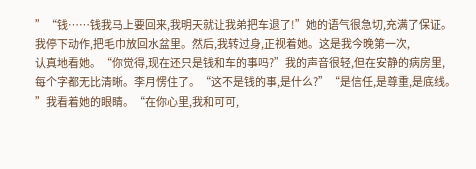”“钱……钱我马上要回来,我明天就让我弟把车退了!”她的语气很急切,充满了保证。
我停下动作,把毛巾放回水盆里。然后,我转过身,正视着她。这是我今晚第一次,
认真地看她。“你觉得,现在还只是钱和车的事吗?”我的声音很轻,但在安静的病房里,
每个字都无比清晰。李月愣住了。“这不是钱的事,是什么?”“是信任,是尊重,是底线。
”我看着她的眼睛。“在你心里,我和可可,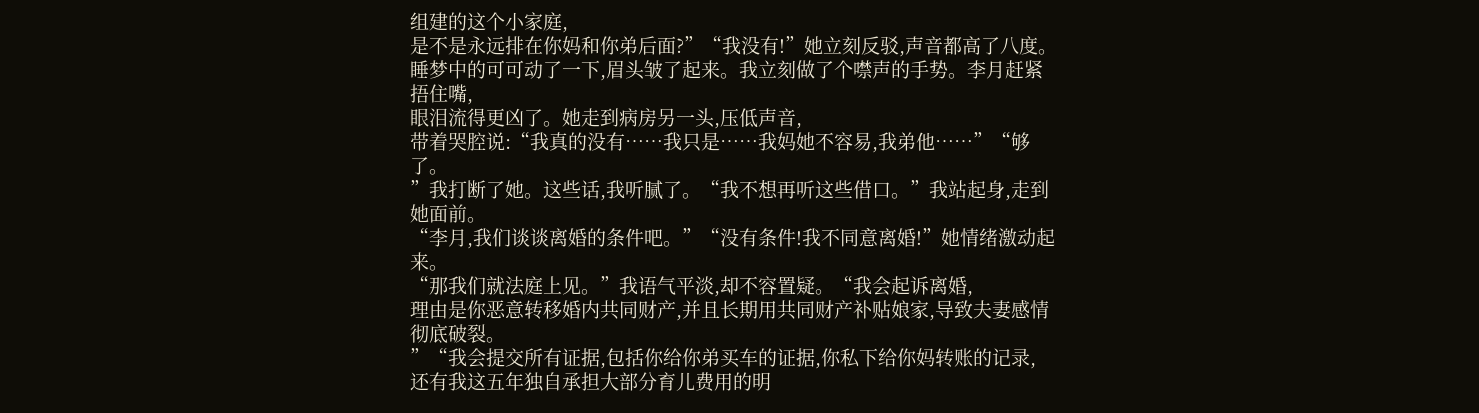组建的这个小家庭,
是不是永远排在你妈和你弟后面?”“我没有!”她立刻反驳,声音都高了八度。
睡梦中的可可动了一下,眉头皱了起来。我立刻做了个噤声的手势。李月赶紧捂住嘴,
眼泪流得更凶了。她走到病房另一头,压低声音,
带着哭腔说:“我真的没有……我只是……我妈她不容易,我弟他……”“够了。
”我打断了她。这些话,我听腻了。“我不想再听这些借口。”我站起身,走到她面前。
“李月,我们谈谈离婚的条件吧。”“没有条件!我不同意离婚!”她情绪激动起来。
“那我们就法庭上见。”我语气平淡,却不容置疑。“我会起诉离婚,
理由是你恶意转移婚内共同财产,并且长期用共同财产补贴娘家,导致夫妻感情彻底破裂。
”“我会提交所有证据,包括你给你弟买车的证据,你私下给你妈转账的记录,
还有我这五年独自承担大部分育儿费用的明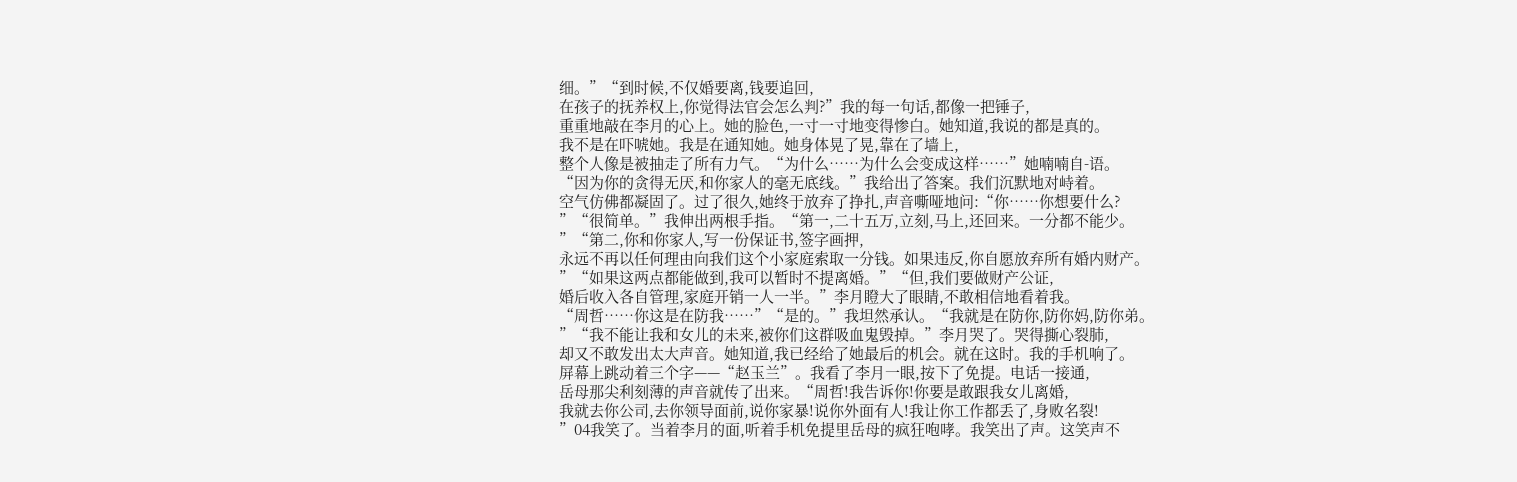细。”“到时候,不仅婚要离,钱要追回,
在孩子的抚养权上,你觉得法官会怎么判?”我的每一句话,都像一把锤子,
重重地敲在李月的心上。她的脸色,一寸一寸地变得惨白。她知道,我说的都是真的。
我不是在吓唬她。我是在通知她。她身体晃了晃,靠在了墙上,
整个人像是被抽走了所有力气。“为什么……为什么会变成这样……”她喃喃自-语。
“因为你的贪得无厌,和你家人的毫无底线。”我给出了答案。我们沉默地对峙着。
空气仿佛都凝固了。过了很久,她终于放弃了挣扎,声音嘶哑地问:“你……你想要什么?
”“很简单。”我伸出两根手指。“第一,二十五万,立刻,马上,还回来。一分都不能少。
”“第二,你和你家人,写一份保证书,签字画押,
永远不再以任何理由向我们这个小家庭索取一分钱。如果违反,你自愿放弃所有婚内财产。
”“如果这两点都能做到,我可以暂时不提离婚。”“但,我们要做财产公证,
婚后收入各自管理,家庭开销一人一半。”李月瞪大了眼睛,不敢相信地看着我。
“周哲……你这是在防我……”“是的。”我坦然承认。“我就是在防你,防你妈,防你弟。
”“我不能让我和女儿的未来,被你们这群吸血鬼毁掉。”李月哭了。哭得撕心裂肺,
却又不敢发出太大声音。她知道,我已经给了她最后的机会。就在这时。我的手机响了。
屏幕上跳动着三个字——“赵玉兰”。我看了李月一眼,按下了免提。电话一接通,
岳母那尖利刻薄的声音就传了出来。“周哲!我告诉你!你要是敢跟我女儿离婚,
我就去你公司,去你领导面前,说你家暴!说你外面有人!我让你工作都丢了,身败名裂!
”04我笑了。当着李月的面,听着手机免提里岳母的疯狂咆哮。我笑出了声。这笑声不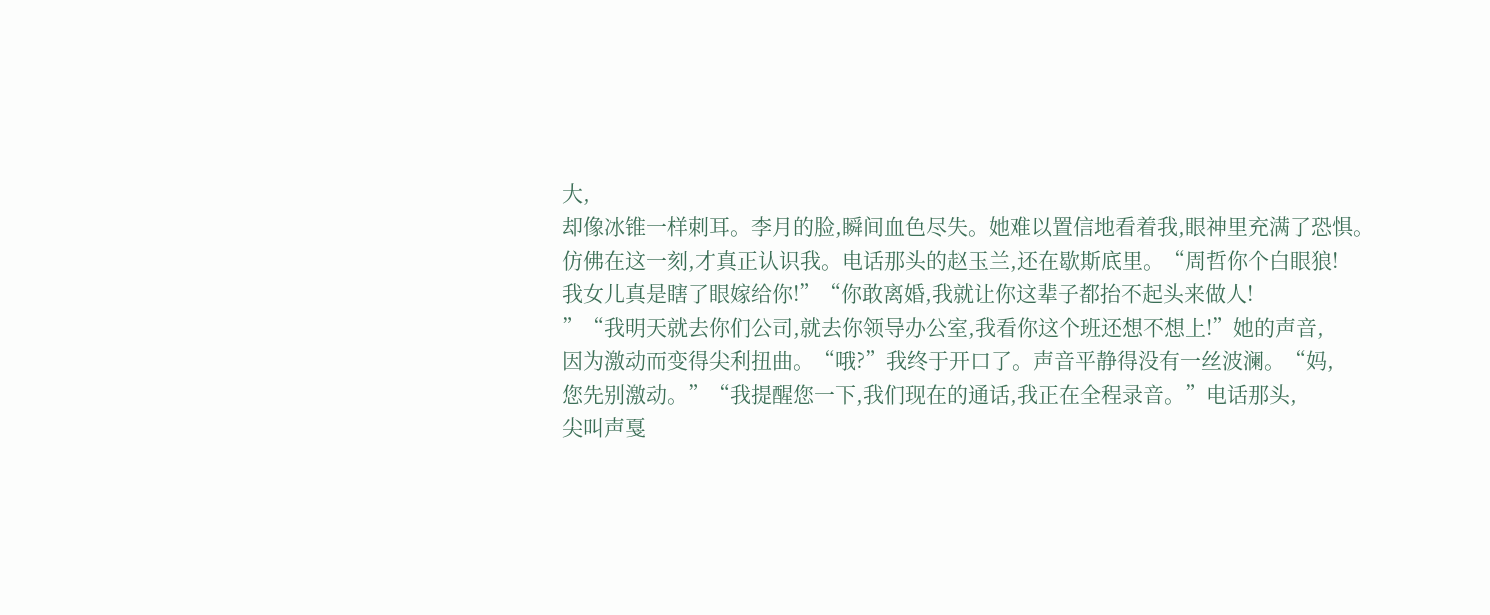大,
却像冰锥一样刺耳。李月的脸,瞬间血色尽失。她难以置信地看着我,眼神里充满了恐惧。
仿佛在这一刻,才真正认识我。电话那头的赵玉兰,还在歇斯底里。“周哲你个白眼狼!
我女儿真是瞎了眼嫁给你!”“你敢离婚,我就让你这辈子都抬不起头来做人!
”“我明天就去你们公司,就去你领导办公室,我看你这个班还想不想上!”她的声音,
因为激动而变得尖利扭曲。“哦?”我终于开口了。声音平静得没有一丝波澜。“妈,
您先别激动。”“我提醒您一下,我们现在的通话,我正在全程录音。”电话那头,
尖叫声戛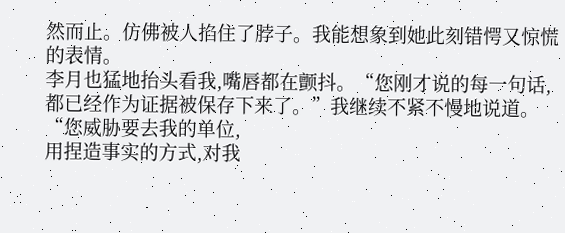然而止。仿佛被人掐住了脖子。我能想象到她此刻错愕又惊慌的表情。
李月也猛地抬头看我,嘴唇都在颤抖。“您刚才说的每一句话,
都已经作为证据被保存下来了。”我继续不紧不慢地说道。“您威胁要去我的单位,
用捏造事实的方式,对我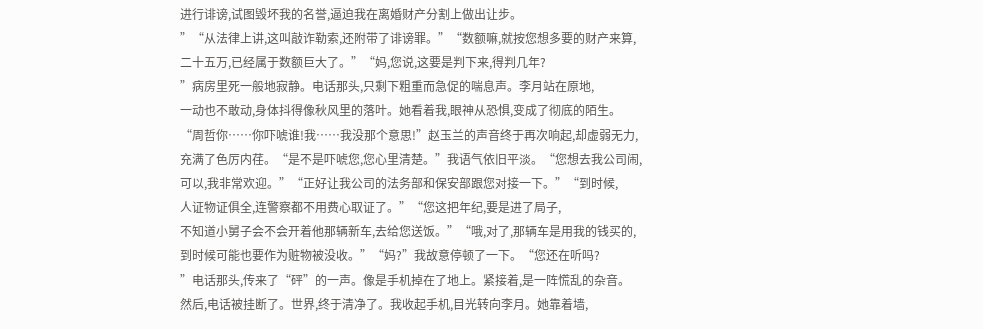进行诽谤,试图毁坏我的名誉,逼迫我在离婚财产分割上做出让步。
”“从法律上讲,这叫敲诈勒索,还附带了诽谤罪。”“数额嘛,就按您想多要的财产来算,
二十五万,已经属于数额巨大了。”“妈,您说,这要是判下来,得判几年?
”病房里死一般地寂静。电话那头,只剩下粗重而急促的喘息声。李月站在原地,
一动也不敢动,身体抖得像秋风里的落叶。她看着我,眼神从恐惧,变成了彻底的陌生。
“周哲你……你吓唬谁!我……我没那个意思!”赵玉兰的声音终于再次响起,却虚弱无力,
充满了色厉内荏。“是不是吓唬您,您心里清楚。”我语气依旧平淡。“您想去我公司闹,
可以,我非常欢迎。”“正好让我公司的法务部和保安部跟您对接一下。”“到时候,
人证物证俱全,连警察都不用费心取证了。”“您这把年纪,要是进了局子,
不知道小舅子会不会开着他那辆新车,去给您送饭。”“哦,对了,那辆车是用我的钱买的,
到时候可能也要作为赃物被没收。”“妈?”我故意停顿了一下。“您还在听吗?
”电话那头,传来了“砰”的一声。像是手机掉在了地上。紧接着,是一阵慌乱的杂音。
然后,电话被挂断了。世界,终于清净了。我收起手机,目光转向李月。她靠着墙,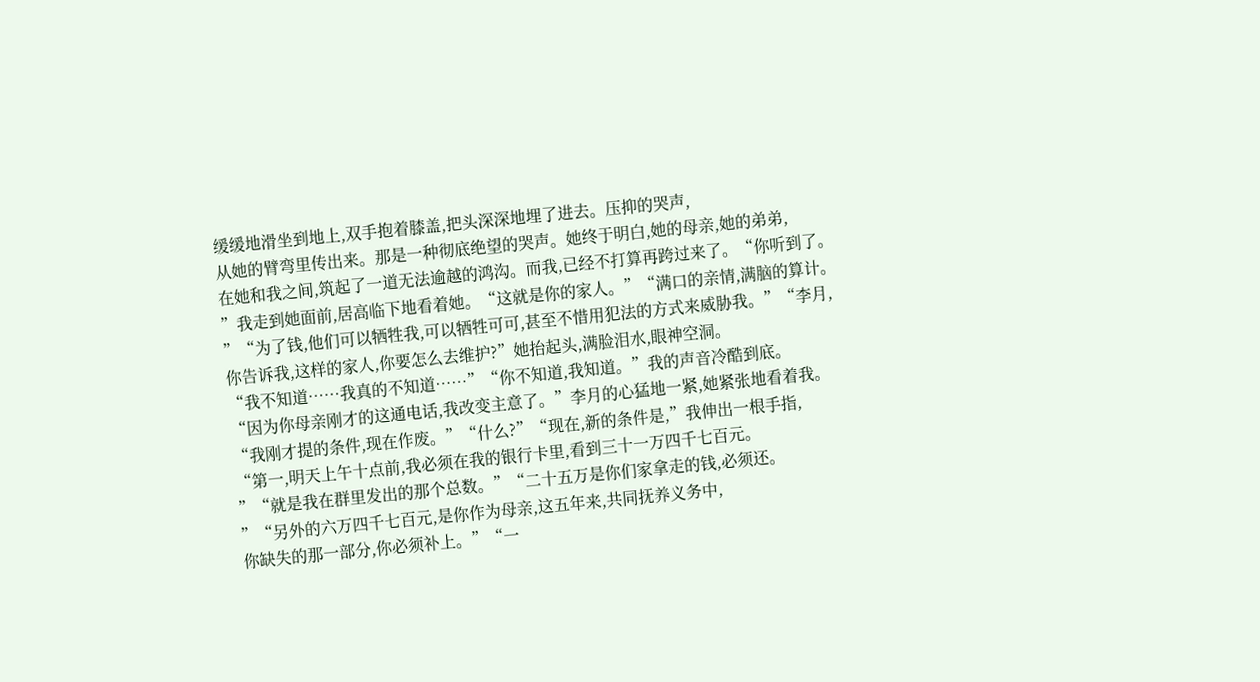缓缓地滑坐到地上,双手抱着膝盖,把头深深地埋了进去。压抑的哭声,
从她的臂弯里传出来。那是一种彻底绝望的哭声。她终于明白,她的母亲,她的弟弟,
在她和我之间,筑起了一道无法逾越的鸿沟。而我,已经不打算再跨过来了。“你听到了。
”我走到她面前,居高临下地看着她。“这就是你的家人。”“满口的亲情,满脑的算计。
”“为了钱,他们可以牺牲我,可以牺牲可可,甚至不惜用犯法的方式来威胁我。”“李月,
你告诉我,这样的家人,你要怎么去维护?”她抬起头,满脸泪水,眼神空洞。
“我不知道……我真的不知道……”“你不知道,我知道。”我的声音冷酷到底。
“因为你母亲刚才的这通电话,我改变主意了。”李月的心猛地一紧,她紧张地看着我。
“我刚才提的条件,现在作废。”“什么?”“现在,新的条件是,”我伸出一根手指,
“第一,明天上午十点前,我必须在我的银行卡里,看到三十一万四千七百元。
”“就是我在群里发出的那个总数。”“二十五万是你们家拿走的钱,必须还。
”“另外的六万四千七百元,是你作为母亲,这五年来,共同抚养义务中,
你缺失的那一部分,你必须补上。”“一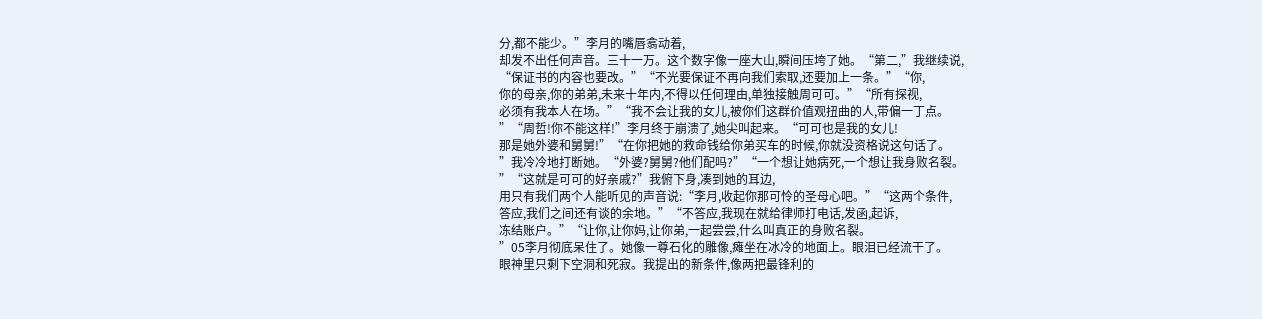分,都不能少。”李月的嘴唇翕动着,
却发不出任何声音。三十一万。这个数字像一座大山,瞬间压垮了她。“第二,”我继续说,
“保证书的内容也要改。”“不光要保证不再向我们索取,还要加上一条。”“你,
你的母亲,你的弟弟,未来十年内,不得以任何理由,单独接触周可可。”“所有探视,
必须有我本人在场。”“我不会让我的女儿,被你们这群价值观扭曲的人,带偏一丁点。
”“周哲!你不能这样!”李月终于崩溃了,她尖叫起来。“可可也是我的女儿!
那是她外婆和舅舅!”“在你把她的救命钱给你弟买车的时候,你就没资格说这句话了。
”我冷冷地打断她。“外婆?舅舅?他们配吗?”“一个想让她病死,一个想让我身败名裂。
”“这就是可可的好亲戚?”我俯下身,凑到她的耳边,
用只有我们两个人能听见的声音说:“李月,收起你那可怜的圣母心吧。”“这两个条件,
答应,我们之间还有谈的余地。”“不答应,我现在就给律师打电话,发函,起诉,
冻结账户。”“让你,让你妈,让你弟,一起尝尝,什么叫真正的身败名裂。
”05李月彻底呆住了。她像一尊石化的雕像,瘫坐在冰冷的地面上。眼泪已经流干了。
眼神里只剩下空洞和死寂。我提出的新条件,像两把最锋利的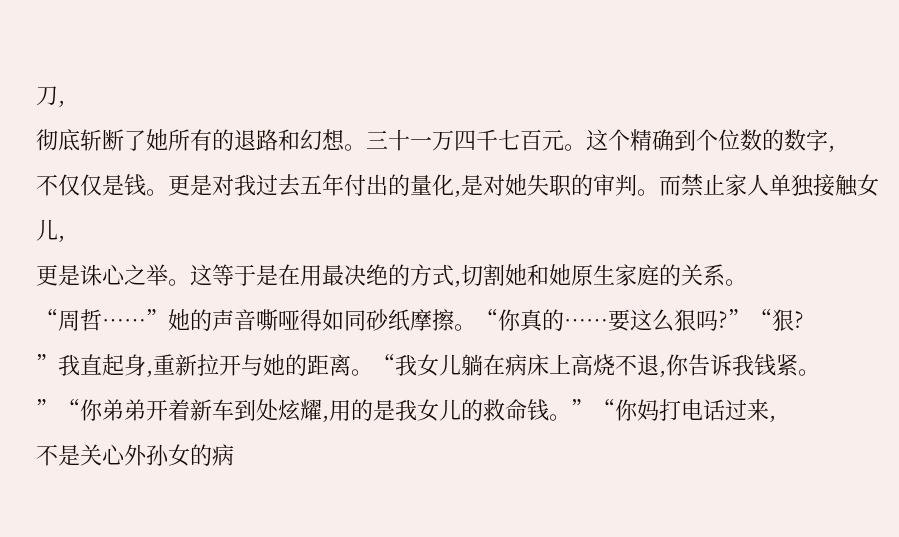刀,
彻底斩断了她所有的退路和幻想。三十一万四千七百元。这个精确到个位数的数字,
不仅仅是钱。更是对我过去五年付出的量化,是对她失职的审判。而禁止家人单独接触女儿,
更是诛心之举。这等于是在用最决绝的方式,切割她和她原生家庭的关系。
“周哲……”她的声音嘶哑得如同砂纸摩擦。“你真的……要这么狠吗?”“狠?
”我直起身,重新拉开与她的距离。“我女儿躺在病床上高烧不退,你告诉我钱紧。
”“你弟弟开着新车到处炫耀,用的是我女儿的救命钱。”“你妈打电话过来,
不是关心外孙女的病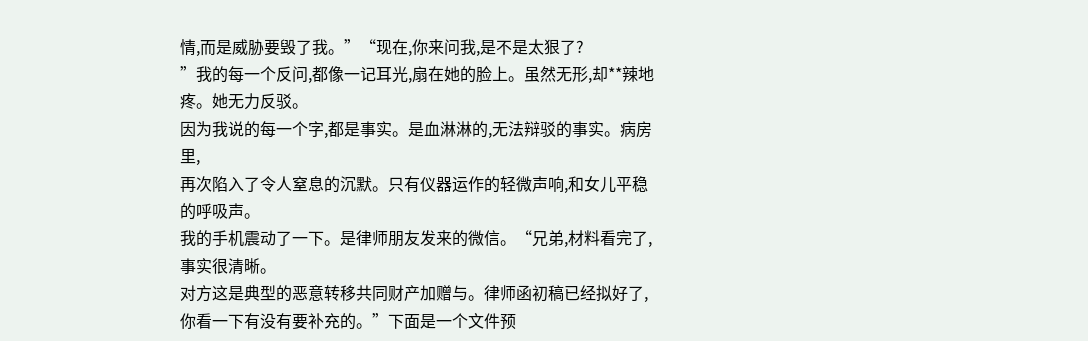情,而是威胁要毁了我。”“现在,你来问我,是不是太狠了?
”我的每一个反问,都像一记耳光,扇在她的脸上。虽然无形,却**辣地疼。她无力反驳。
因为我说的每一个字,都是事实。是血淋淋的,无法辩驳的事实。病房里,
再次陷入了令人窒息的沉默。只有仪器运作的轻微声响,和女儿平稳的呼吸声。
我的手机震动了一下。是律师朋友发来的微信。“兄弟,材料看完了,事实很清晰。
对方这是典型的恶意转移共同财产加赠与。律师函初稿已经拟好了,
你看一下有没有要补充的。”下面是一个文件预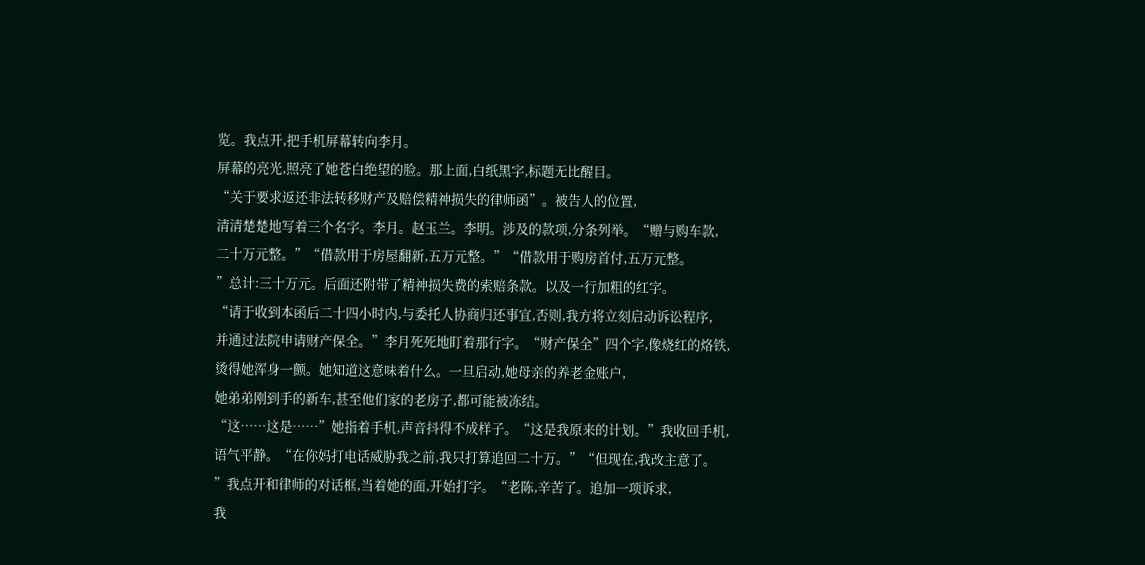览。我点开,把手机屏幕转向李月。
屏幕的亮光,照亮了她苍白绝望的脸。那上面,白纸黑字,标题无比醒目。
“关于要求返还非法转移财产及赔偿精神损失的律师函”。被告人的位置,
清清楚楚地写着三个名字。李月。赵玉兰。李明。涉及的款项,分条列举。“赠与购车款,
二十万元整。”“借款用于房屋翻新,五万元整。”“借款用于购房首付,五万元整。
”总计:三十万元。后面还附带了精神损失费的索赔条款。以及一行加粗的红字。
“请于收到本函后二十四小时内,与委托人协商归还事宜,否则,我方将立刻启动诉讼程序,
并通过法院申请财产保全。”李月死死地盯着那行字。“财产保全”四个字,像烧红的烙铁,
烫得她浑身一颤。她知道这意味着什么。一旦启动,她母亲的养老金账户,
她弟弟刚到手的新车,甚至他们家的老房子,都可能被冻结。
“这……这是……”她指着手机,声音抖得不成样子。“这是我原来的计划。”我收回手机,
语气平静。“在你妈打电话威胁我之前,我只打算追回二十万。”“但现在,我改主意了。
”我点开和律师的对话框,当着她的面,开始打字。“老陈,辛苦了。追加一项诉求,
我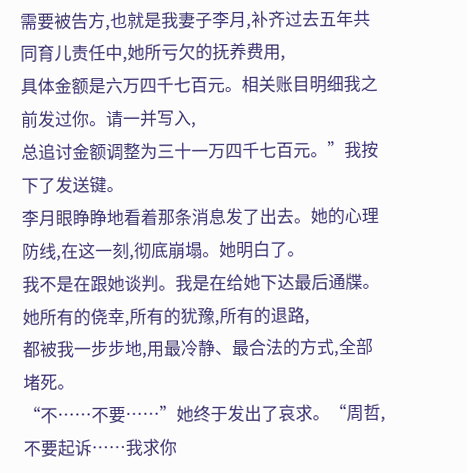需要被告方,也就是我妻子李月,补齐过去五年共同育儿责任中,她所亏欠的抚养费用,
具体金额是六万四千七百元。相关账目明细我之前发过你。请一并写入,
总追讨金额调整为三十一万四千七百元。”我按下了发送键。
李月眼睁睁地看着那条消息发了出去。她的心理防线,在这一刻,彻底崩塌。她明白了。
我不是在跟她谈判。我是在给她下达最后通牒。她所有的侥幸,所有的犹豫,所有的退路,
都被我一步步地,用最冷静、最合法的方式,全部堵死。
“不……不要……”她终于发出了哀求。“周哲,不要起诉……我求你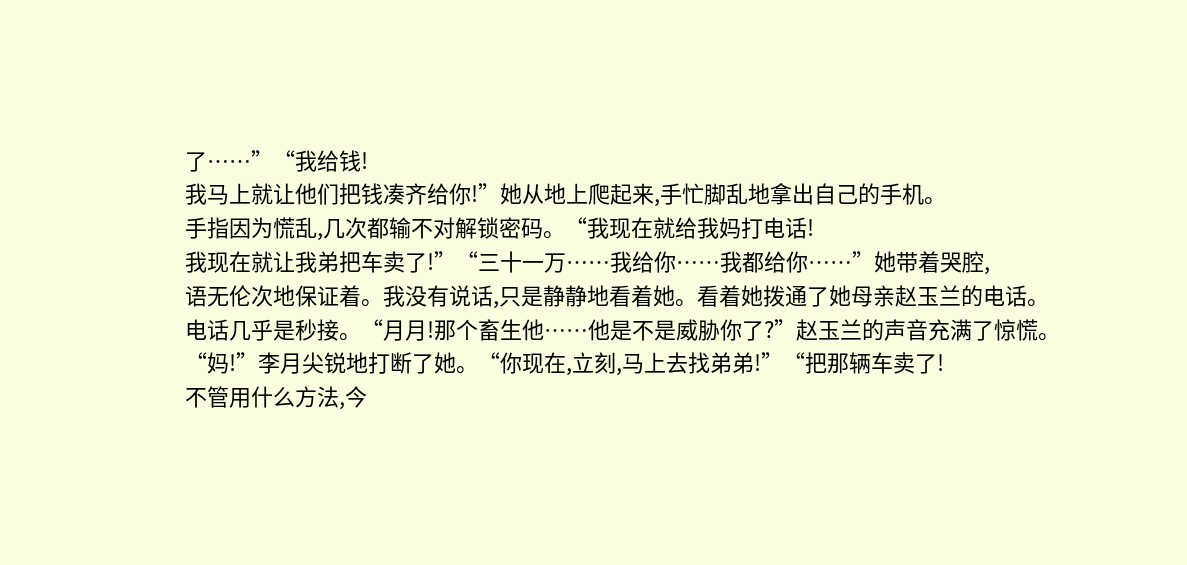了……”“我给钱!
我马上就让他们把钱凑齐给你!”她从地上爬起来,手忙脚乱地拿出自己的手机。
手指因为慌乱,几次都输不对解锁密码。“我现在就给我妈打电话!
我现在就让我弟把车卖了!”“三十一万……我给你……我都给你……”她带着哭腔,
语无伦次地保证着。我没有说话,只是静静地看着她。看着她拨通了她母亲赵玉兰的电话。
电话几乎是秒接。“月月!那个畜生他……他是不是威胁你了?”赵玉兰的声音充满了惊慌。
“妈!”李月尖锐地打断了她。“你现在,立刻,马上去找弟弟!”“把那辆车卖了!
不管用什么方法,今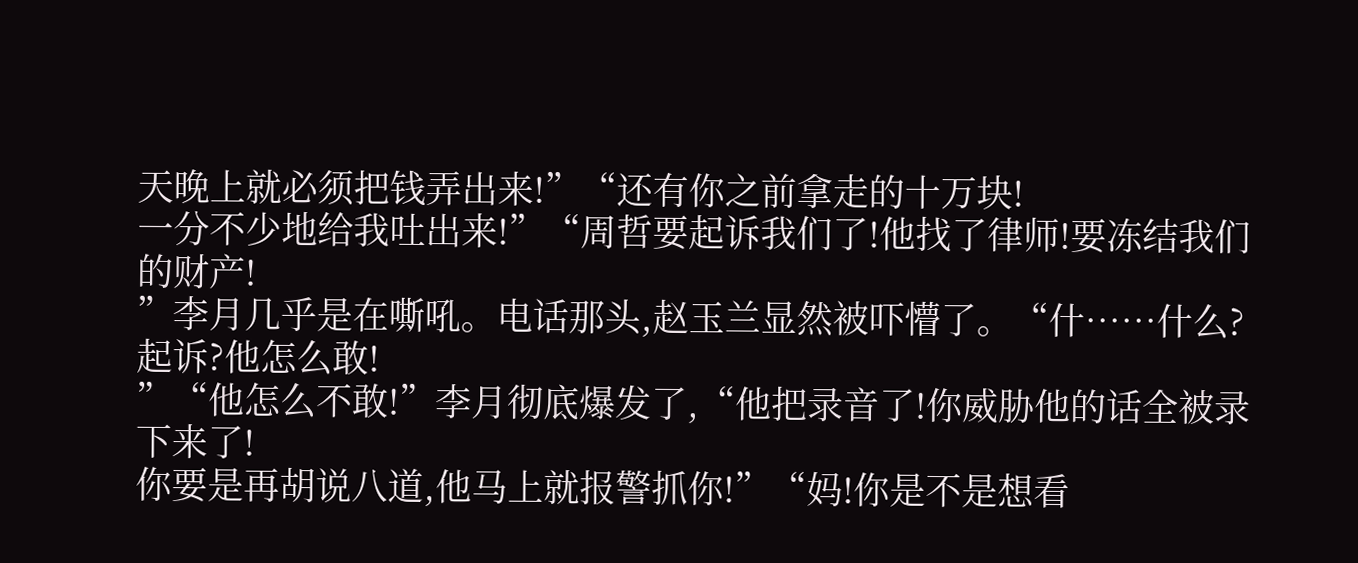天晚上就必须把钱弄出来!”“还有你之前拿走的十万块!
一分不少地给我吐出来!”“周哲要起诉我们了!他找了律师!要冻结我们的财产!
”李月几乎是在嘶吼。电话那头,赵玉兰显然被吓懵了。“什……什么?起诉?他怎么敢!
”“他怎么不敢!”李月彻底爆发了,“他把录音了!你威胁他的话全被录下来了!
你要是再胡说八道,他马上就报警抓你!”“妈!你是不是想看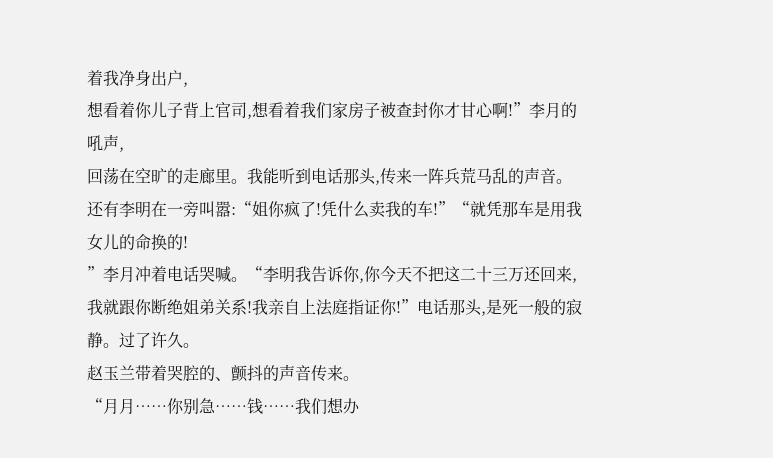着我净身出户,
想看着你儿子背上官司,想看着我们家房子被查封你才甘心啊!”李月的吼声,
回荡在空旷的走廊里。我能听到电话那头,传来一阵兵荒马乱的声音。
还有李明在一旁叫嚣:“姐你疯了!凭什么卖我的车!”“就凭那车是用我女儿的命换的!
”李月冲着电话哭喊。“李明我告诉你,你今天不把这二十三万还回来,
我就跟你断绝姐弟关系!我亲自上法庭指证你!”电话那头,是死一般的寂静。过了许久。
赵玉兰带着哭腔的、颤抖的声音传来。
“月月……你别急……钱……我们想办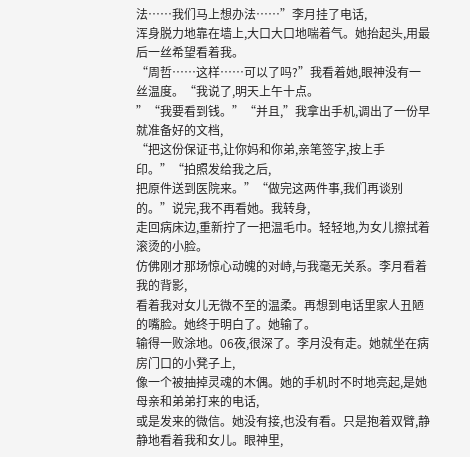法……我们马上想办法……”李月挂了电话,
浑身脱力地靠在墙上,大口大口地喘着气。她抬起头,用最后一丝希望看着我。
“周哲……这样……可以了吗?”我看着她,眼神没有一丝温度。“我说了,明天上午十点。
”“我要看到钱。”“并且,”我拿出手机,调出了一份早就准备好的文档,
“把这份保证书,让你妈和你弟,亲笔签字,按上手印。”“拍照发给我之后,
把原件送到医院来。”“做完这两件事,我们再谈别的。”说完,我不再看她。我转身,
走回病床边,重新拧了一把温毛巾。轻轻地,为女儿擦拭着滚烫的小脸。
仿佛刚才那场惊心动魄的对峙,与我毫无关系。李月看着我的背影,
看着我对女儿无微不至的温柔。再想到电话里家人丑陋的嘴脸。她终于明白了。她输了。
输得一败涂地。06夜,很深了。李月没有走。她就坐在病房门口的小凳子上,
像一个被抽掉灵魂的木偶。她的手机时不时地亮起,是她母亲和弟弟打来的电话,
或是发来的微信。她没有接,也没有看。只是抱着双臂,静静地看着我和女儿。眼神里,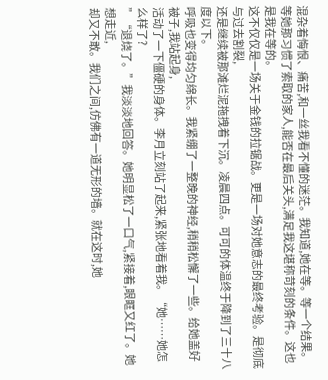混杂着悔恨、痛苦,和一丝我看不懂的迷茫。我知道,她在等。等一个结果。
等她那习惯了索取的家人,能否在最后关头,满足我这堪称苛刻的条件。这也是我在等的。
这不仅仅是一场关于金钱的拉锯战。更是一场对她意志的最终考验。是彻底与过去割裂,
还是继续被那滩烂泥拖拽着下沉。凌晨四点。可可的体温终于降到了三十八度以下。
呼吸也变得均匀绵长。我紧绷了一整晚的神经,稍稍松懈了一些。给她盖好被子,我站起身,
活动了一下僵硬的身体。李月立刻站了起来,紧张地看着我。“她……她怎么样了?
”“退烧了。”我淡淡地回答。她明显松了一口气,紧接着,眼眶又红了。她想走近,
却又不敢。我们之间,仿佛有一道无形的墙。就在这时,她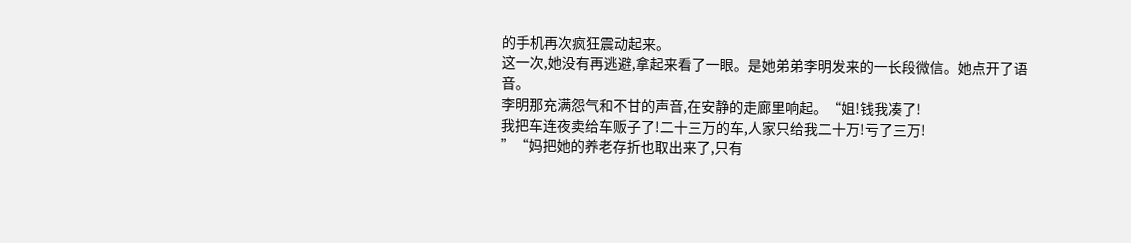的手机再次疯狂震动起来。
这一次,她没有再逃避,拿起来看了一眼。是她弟弟李明发来的一长段微信。她点开了语音。
李明那充满怨气和不甘的声音,在安静的走廊里响起。“姐!钱我凑了!
我把车连夜卖给车贩子了!二十三万的车,人家只给我二十万!亏了三万!
”“妈把她的养老存折也取出来了,只有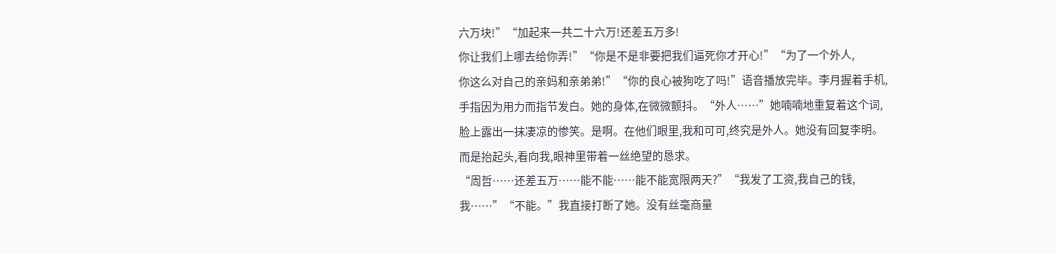六万块!”“加起来一共二十六万!还差五万多!
你让我们上哪去给你弄!”“你是不是非要把我们逼死你才开心!”“为了一个外人,
你这么对自己的亲妈和亲弟弟!”“你的良心被狗吃了吗!”语音播放完毕。李月握着手机,
手指因为用力而指节发白。她的身体,在微微颤抖。“外人……”她喃喃地重复着这个词,
脸上露出一抹凄凉的惨笑。是啊。在他们眼里,我和可可,终究是外人。她没有回复李明。
而是抬起头,看向我,眼神里带着一丝绝望的恳求。
“周哲……还差五万……能不能……能不能宽限两天?”“我发了工资,我自己的钱,
我……”“不能。”我直接打断了她。没有丝毫商量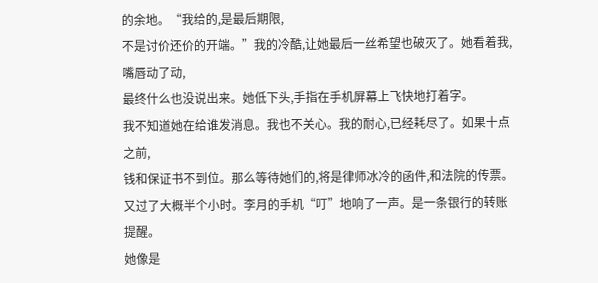的余地。“我给的,是最后期限,
不是讨价还价的开端。”我的冷酷,让她最后一丝希望也破灭了。她看着我,嘴唇动了动,
最终什么也没说出来。她低下头,手指在手机屏幕上飞快地打着字。
我不知道她在给谁发消息。我也不关心。我的耐心,已经耗尽了。如果十点之前,
钱和保证书不到位。那么等待她们的,将是律师冰冷的函件,和法院的传票。
又过了大概半个小时。李月的手机“叮”地响了一声。是一条银行的转账提醒。
她像是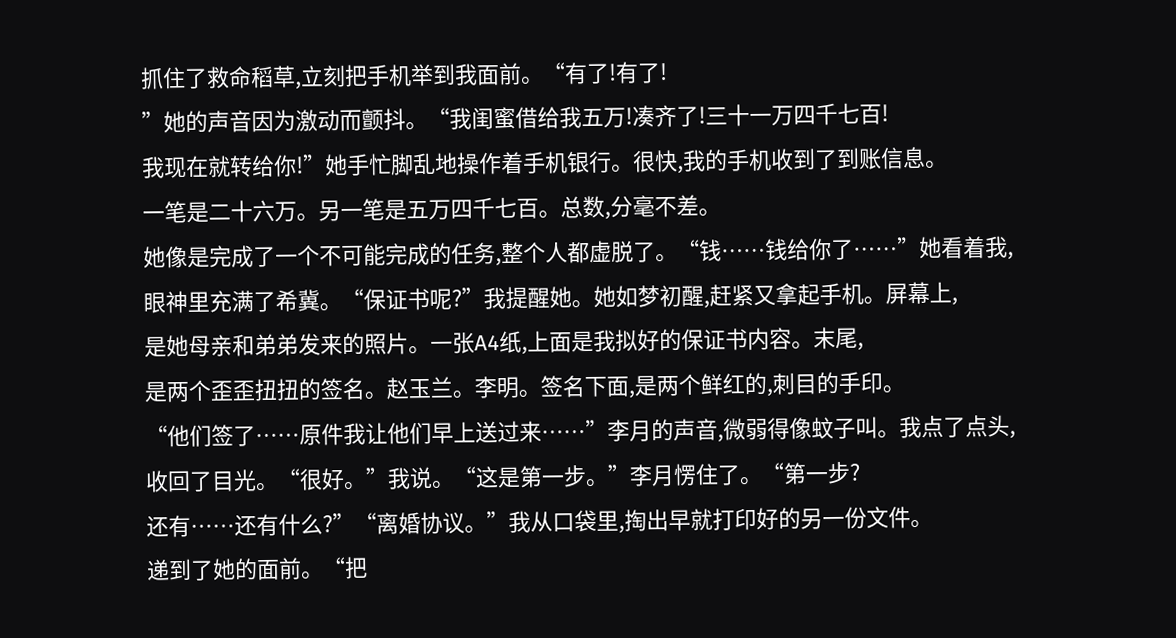抓住了救命稻草,立刻把手机举到我面前。“有了!有了!
”她的声音因为激动而颤抖。“我闺蜜借给我五万!凑齐了!三十一万四千七百!
我现在就转给你!”她手忙脚乱地操作着手机银行。很快,我的手机收到了到账信息。
一笔是二十六万。另一笔是五万四千七百。总数,分毫不差。
她像是完成了一个不可能完成的任务,整个人都虚脱了。“钱……钱给你了……”她看着我,
眼神里充满了希冀。“保证书呢?”我提醒她。她如梦初醒,赶紧又拿起手机。屏幕上,
是她母亲和弟弟发来的照片。一张A4纸,上面是我拟好的保证书内容。末尾,
是两个歪歪扭扭的签名。赵玉兰。李明。签名下面,是两个鲜红的,刺目的手印。
“他们签了……原件我让他们早上送过来……”李月的声音,微弱得像蚊子叫。我点了点头,
收回了目光。“很好。”我说。“这是第一步。”李月愣住了。“第一步?
还有……还有什么?”“离婚协议。”我从口袋里,掏出早就打印好的另一份文件。
递到了她的面前。“把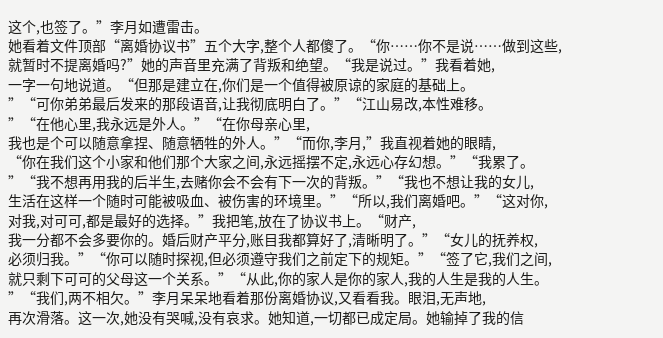这个,也签了。”李月如遭雷击。
她看着文件顶部“离婚协议书”五个大字,整个人都傻了。“你……你不是说……做到这些,
就暂时不提离婚吗?”她的声音里充满了背叛和绝望。“我是说过。”我看着她,
一字一句地说道。“但那是建立在,你们是一个值得被原谅的家庭的基础上。
”“可你弟弟最后发来的那段语音,让我彻底明白了。”“江山易改,本性难移。
”“在他心里,我永远是外人。”“在你母亲心里,
我也是个可以随意拿捏、随意牺牲的外人。”“而你,李月,”我直视着她的眼睛,
“你在我们这个小家和他们那个大家之间,永远摇摆不定,永远心存幻想。”“我累了。
”“我不想再用我的后半生,去赌你会不会有下一次的背叛。”“我也不想让我的女儿,
生活在这样一个随时可能被吸血、被伤害的环境里。”“所以,我们离婚吧。”“这对你,
对我,对可可,都是最好的选择。”我把笔,放在了协议书上。“财产,
我一分都不会多要你的。婚后财产平分,账目我都算好了,清晰明了。”“女儿的抚养权,
必须归我。”“你可以随时探视,但必须遵守我们之前定下的规矩。”“签了它,我们之间,
就只剩下可可的父母这一个关系。”“从此,你的家人是你的家人,我的人生是我的人生。
”“我们,两不相欠。”李月呆呆地看着那份离婚协议,又看看我。眼泪,无声地,
再次滑落。这一次,她没有哭喊,没有哀求。她知道,一切都已成定局。她输掉了我的信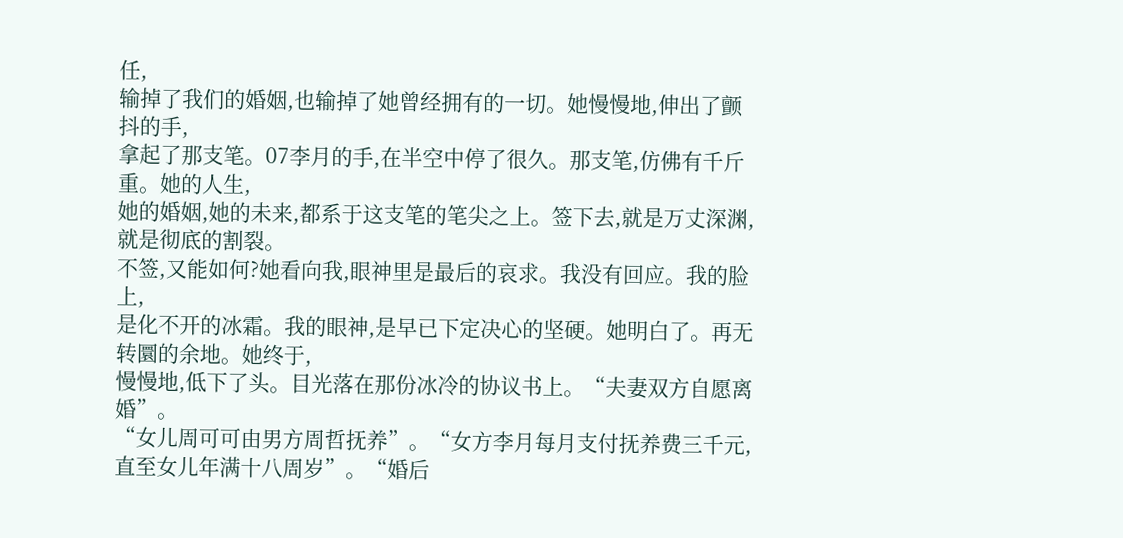任,
输掉了我们的婚姻,也输掉了她曾经拥有的一切。她慢慢地,伸出了颤抖的手,
拿起了那支笔。07李月的手,在半空中停了很久。那支笔,仿佛有千斤重。她的人生,
她的婚姻,她的未来,都系于这支笔的笔尖之上。签下去,就是万丈深渊,就是彻底的割裂。
不签,又能如何?她看向我,眼神里是最后的哀求。我没有回应。我的脸上,
是化不开的冰霜。我的眼神,是早已下定决心的坚硬。她明白了。再无转圜的余地。她终于,
慢慢地,低下了头。目光落在那份冰冷的协议书上。“夫妻双方自愿离婚”。
“女儿周可可由男方周哲抚养”。“女方李月每月支付抚养费三千元,
直至女儿年满十八周岁”。“婚后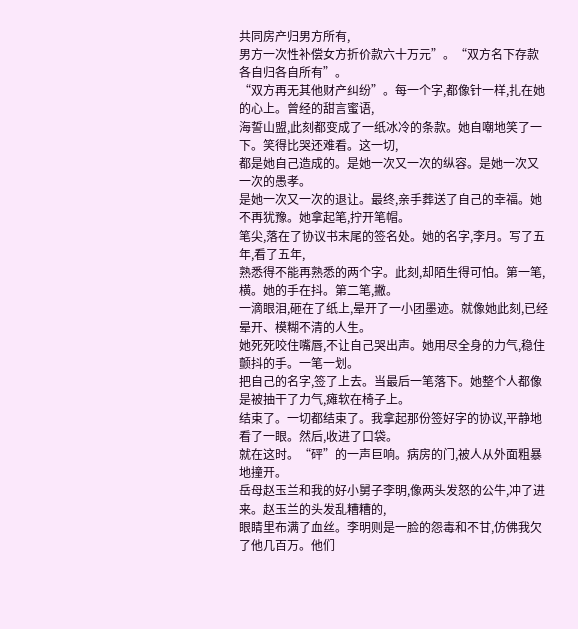共同房产归男方所有,
男方一次性补偿女方折价款六十万元”。“双方名下存款各自归各自所有”。
“双方再无其他财产纠纷”。每一个字,都像针一样,扎在她的心上。曾经的甜言蜜语,
海誓山盟,此刻都变成了一纸冰冷的条款。她自嘲地笑了一下。笑得比哭还难看。这一切,
都是她自己造成的。是她一次又一次的纵容。是她一次又一次的愚孝。
是她一次又一次的退让。最终,亲手葬送了自己的幸福。她不再犹豫。她拿起笔,拧开笔帽。
笔尖,落在了协议书末尾的签名处。她的名字,李月。写了五年,看了五年,
熟悉得不能再熟悉的两个字。此刻,却陌生得可怕。第一笔,横。她的手在抖。第二笔,撇。
一滴眼泪,砸在了纸上,晕开了一小团墨迹。就像她此刻,已经晕开、模糊不清的人生。
她死死咬住嘴唇,不让自己哭出声。她用尽全身的力气,稳住颤抖的手。一笔一划。
把自己的名字,签了上去。当最后一笔落下。她整个人都像是被抽干了力气,瘫软在椅子上。
结束了。一切都结束了。我拿起那份签好字的协议,平静地看了一眼。然后,收进了口袋。
就在这时。“砰”的一声巨响。病房的门,被人从外面粗暴地撞开。
岳母赵玉兰和我的好小舅子李明,像两头发怒的公牛,冲了进来。赵玉兰的头发乱糟糟的,
眼睛里布满了血丝。李明则是一脸的怨毒和不甘,仿佛我欠了他几百万。他们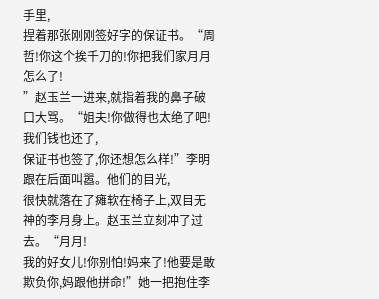手里,
捏着那张刚刚签好字的保证书。“周哲!你这个挨千刀的!你把我们家月月怎么了!
”赵玉兰一进来,就指着我的鼻子破口大骂。“姐夫!你做得也太绝了吧!我们钱也还了,
保证书也签了,你还想怎么样!”李明跟在后面叫嚣。他们的目光,
很快就落在了瘫软在椅子上,双目无神的李月身上。赵玉兰立刻冲了过去。“月月!
我的好女儿!你别怕!妈来了!他要是敢欺负你,妈跟他拼命!”她一把抱住李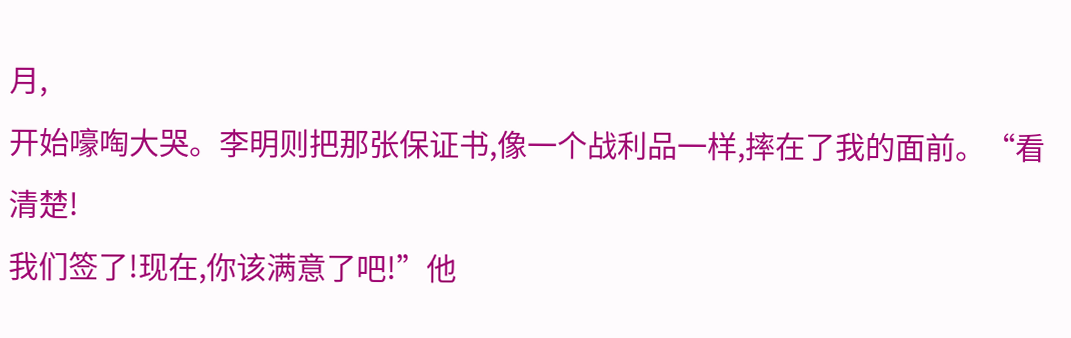月,
开始嚎啕大哭。李明则把那张保证书,像一个战利品一样,摔在了我的面前。“看清楚!
我们签了!现在,你该满意了吧!”他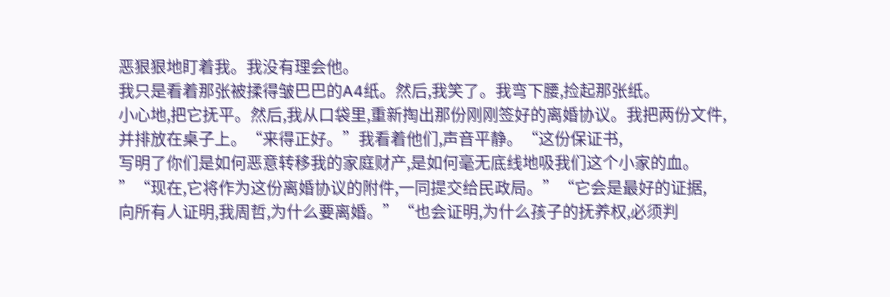恶狠狠地盯着我。我没有理会他。
我只是看着那张被揉得皱巴巴的A4纸。然后,我笑了。我弯下腰,捡起那张纸。
小心地,把它抚平。然后,我从口袋里,重新掏出那份刚刚签好的离婚协议。我把两份文件,
并排放在桌子上。“来得正好。”我看着他们,声音平静。“这份保证书,
写明了你们是如何恶意转移我的家庭财产,是如何毫无底线地吸我们这个小家的血。
”“现在,它将作为这份离婚协议的附件,一同提交给民政局。”“它会是最好的证据,
向所有人证明,我周哲,为什么要离婚。”“也会证明,为什么孩子的抚养权,必须判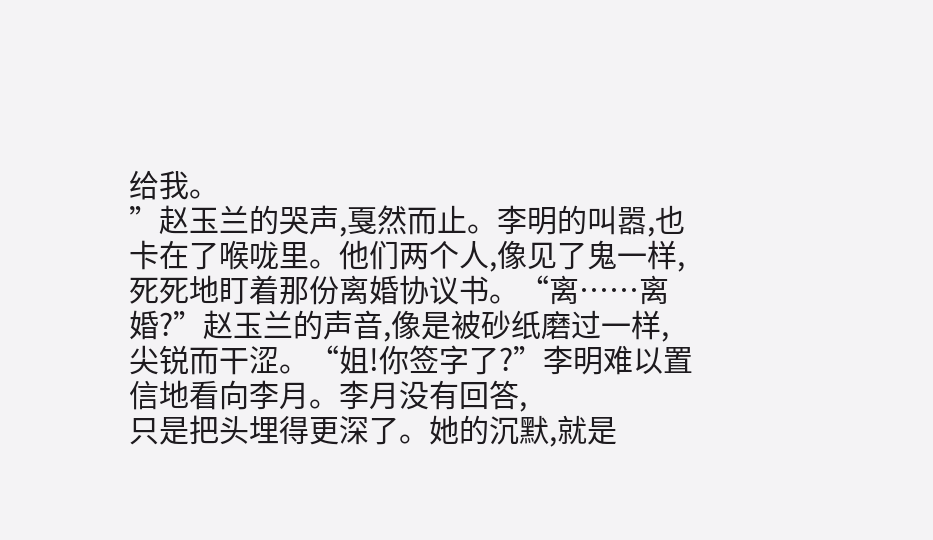给我。
”赵玉兰的哭声,戛然而止。李明的叫嚣,也卡在了喉咙里。他们两个人,像见了鬼一样,
死死地盯着那份离婚协议书。“离……离婚?”赵玉兰的声音,像是被砂纸磨过一样,
尖锐而干涩。“姐!你签字了?”李明难以置信地看向李月。李月没有回答,
只是把头埋得更深了。她的沉默,就是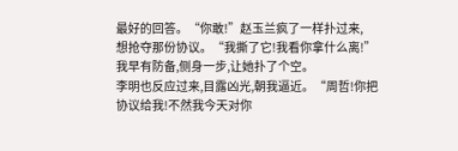最好的回答。“你敢!”赵玉兰疯了一样扑过来,
想抢夺那份协议。“我撕了它!我看你拿什么离!”我早有防备,侧身一步,让她扑了个空。
李明也反应过来,目露凶光,朝我逼近。“周哲!你把协议给我!不然我今天对你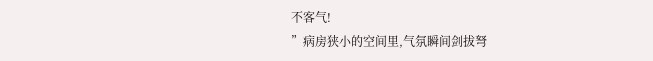不客气!
”病房狭小的空间里,气氛瞬间剑拔弩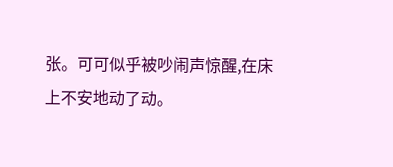张。可可似乎被吵闹声惊醒,在床上不安地动了动。